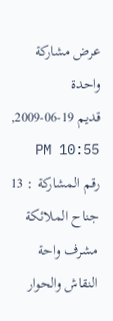عرض مشاركة واحدة
قديم 19-06-2009, 10:55 PM   رقم المشاركة : 13
جناح الملائكة
مشرف واحة النقاش والحوار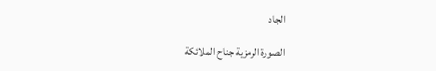الجاد

الصورة الرمزية جناح الملائكة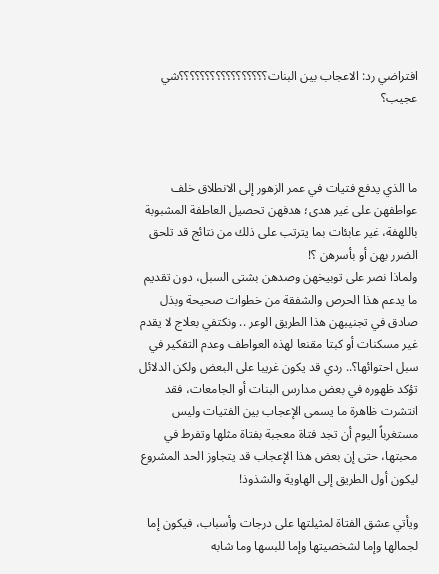افتراضي رد: الاعجاب بين البنات؟؟؟؟؟؟؟؟؟؟؟؟؟؟؟؟؟شي عجيب؟



ما الذي يدفع فتيات في عمر الزهور إلى الانطلاق خلف عواطفهن على غير هدى؛ هدفهن تحصيل العاطفة المشبوبة باللهفة، غير عابئات بما يترتب على ذلك من نتائج قد تلحق الضرر بهن أو بأسرهن ؟!
ولماذا نصر على توبيخهن وصدهن بشتى السبل، دون تقديم ما يدعم هذا الحرص والشفقة من خطوات صحيحة وبذل صادق في تجنيبهن هذا الطريق الوعر .. ونكتفي بعلاج لا يقدم غير مسكنات أو كبتا مقنعا لهذه العواطف وعدم التفكير في سبل احتوائها؟.. ردي قد يكون غريبا على البعض ولكن الدلائل تؤكد ظهوره في بعض مدارس البنات أو الجامعات، فقد انتشرت ظاهرة ما يسمى الإعجاب بين الفتيات وليس مستغرباً اليوم أن تجد فتاة معجبة بفتاة مثلها وتفرط في محبتها، حتى إن بعض هذا الإعجاب قد يتجاوز الحد المشروع ليكون أول الطريق إلى الهاوية والشذوذ!

ويأتي عشق الفتاة لمثيلتها على درجات وأسباب، فيكون إما لجمالها وإما لشخصيتها وإما للبسها وما شابه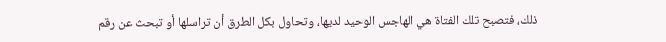ذلك، فتصبح تلك الفتاة هي الهاجس الوحيد لديها، وتحاول بكل الطرق أن تراسلها أو تبحث عن رقم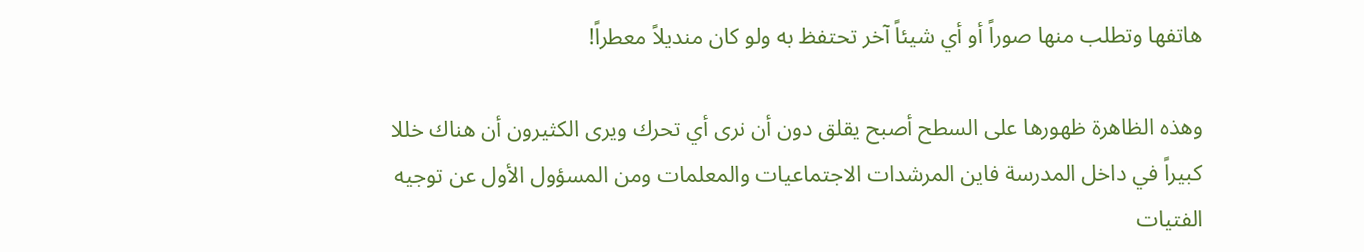هاتفها وتطلب منها صوراً أو أي شيئاً آخر تحتفظ به ولو كان منديلاً معطراً!

وهذه الظاهرة ظهورها على السطح أصبح يقلق دون أن نرى أي تحرك ويرى الكثيرون أن هناك خللا كبيراً في داخل المدرسة فاين المرشدات الاجتماعيات والمعلمات ومن المسؤول الأول عن توجيه الفتيات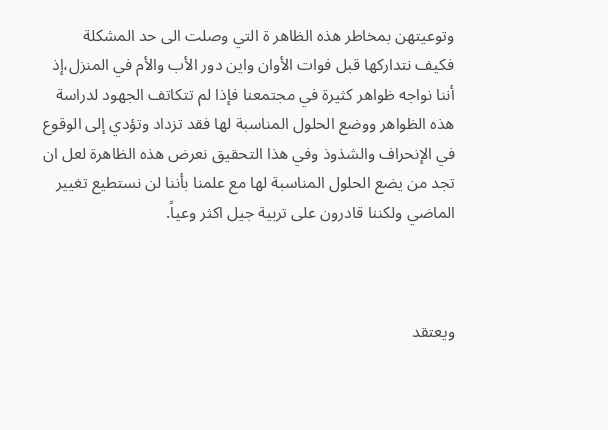وتوعيتهن بمخاطر هذه الظاهر ة التي وصلت الى حد المشكلة فكيف نتداركها قبل فوات الأوان واين دور الأب والأم في المنزل،إذ أننا نواجه ظواهر كثيرة في مجتمعنا فإذا لم تتكاتف الجهود لدراسة هذه الظواهر ووضع الحلول المناسبة لها فقد تزداد وتؤدي إلى الوقوع في الإنحراف والشذوذ وفي هذا التحقيق نعرض هذه الظاهرة لعل ان تجد من يضع الحلول المناسبة لها مع علمنا بأننا لن نستطيع تغيير الماضي ولكننا قادرون على تربية جيل اكثر وعياً.



ويعتقد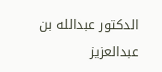الدكتور عبدالله بن عبدالعزيز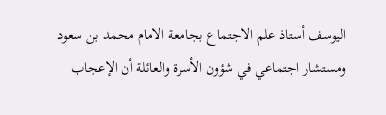اليوسف أستاذ علم الاجتماع بجامعة الامام محمد بن سعود ومستشار اجتماعي في شؤون الأسرة والعائلة أن الإعجاب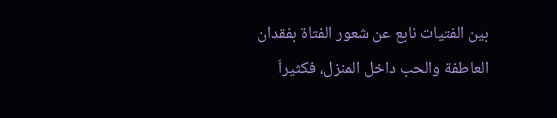بين الفتيات نابع عن شعور الفتاة بفقدان العاطفة والحب داخل المنزل، فكثيراَ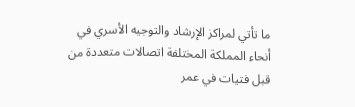ما تأتي لمراكز الإرشاد والتوجيه الأسري في أنحاء المملكة المختلفة اتصالات متعددة من قبل فتيات في عمر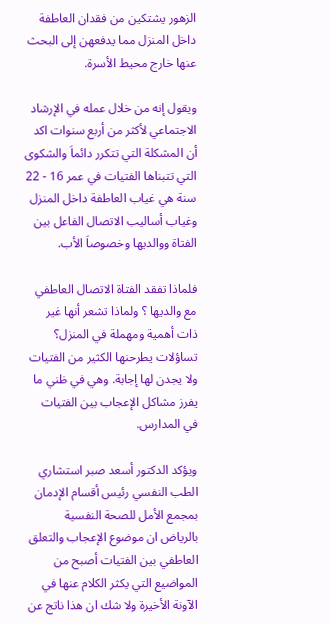الزهور يشتكين من فقدان العاطفة داخل المنزل مما يدفعهن إلى البحث عنها خارج محيط الأسرة.

ويقول إنه من خلال عمله في الإرشاد الاجتماعي لأكثر من أربع سنوات اكد أن المشكلة التي تتكرر دائماَ والشكوى التي تتبناها الفتيات في عمر 16 - 22 سنة هي غياب العاطفة داخل المنزل وغياب أساليب الاتصال الفاعل بين الفتاة ووالديها وخصوصاَ الأب.

فلماذا تفقد الفتاة الاتصال العاطفي مع والديها ؟ ولماذا تشعر أنها غير ذات أهمية ومهملة في المنزل؟ تساؤلات يطرحنها الكثير من الفتيات ولا يجدن لها إجابة. وهي في ظني ما يفرز مشاكل الإعجاب بين الفتيات في المدارس.

ويؤكد الدكتور أسعد صبر استشاري الطب النفسي رئيس أقسام الإدمان بمجمع الأمل للصحة النفسية بالرياض ان موضوع الإعجاب والتعلق العاطفي بين الفتيات أصبح من المواضيع التي يكثر الكلام عنها في الآونة الأخيرة ولا شك ان هذا ناتج عن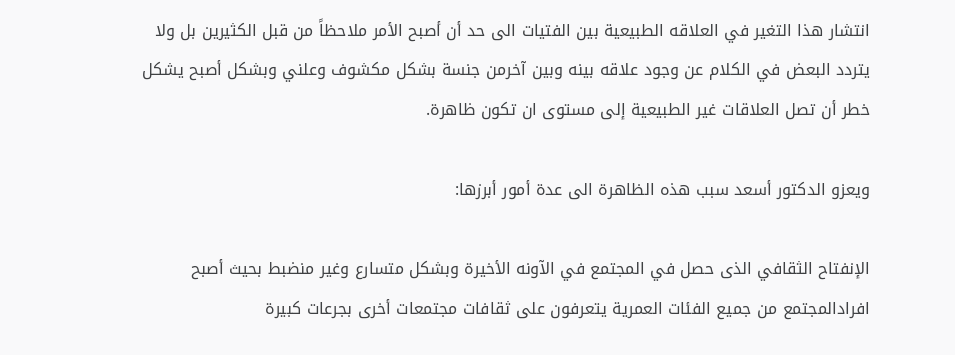انتشار هذا التغير في العلاقه الطبيعية بين الفتيات الى حد أن أصبح الأمر ملاحظاً من قبل الكثيرين بل ولا يتردد البعض في الكلام عن وجود علاقه بينه وبين آخرمن جنسة بشكل مكشوف وعلني وبشكل أصبح يشكل خطر أن تصل العلاقات غير الطبيعية إلى مستوى ان تكون ظاهرة.

ويعزو الدكتور أسعد سبب هذه الظاهرة الى عدة أمور أبرزها:

الإنفتاح الثقافي الذى حصل في المجتمع في الآونه الأخيرة وبشكل متسارع وغير منضبط بحيث أصبح افرادالمجتمع من جميع الفئات العمرية يتعرفون على ثقافات مجتمعات أخرى بجرعات كبيرة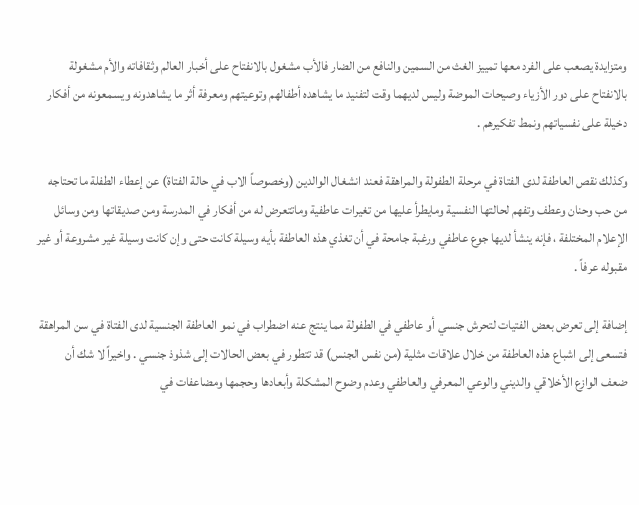ومتزايدة يصعب على الفرد معها تمييز الغث من السمين والنافع من الضار فالأب مشغول بالانفتاح على أخبار العالم وثقافاته والأم مشغولة بالانفتاح على دور الأزياء وصيحات الموضة وليس لديهما وقت لتفنيد ما يشاهده أطفالهم وتوعيتهم ومعرفة أثر ما يشاهدونه ويسمعونه من أفكار دخيلة على نفسياتهم ونمط تفكيرهم .

وكذلك نقص العاطفة لدى الفتاة في مرحلة الطفولة والمراهقة فعند انشغال الوالدين (وخصوصاً الاب في حالة الفتاة) عن إعطاء الطفلة ما تحتاجه من حب وحنان وعطف وتفهم لحالتها النفسية ومايطرأ عليها من تغيرات عاطفية وماتتعرض له من أفكار في المدرسة ومن صديقاتها ومن وسائل الإعلام المختلفة ، فإنه ينشأ لديها جوع عاطفي ورغبة جامحة في أن تغذي هذه العاطفة بأيه وسيلة كانت حتى وإن كانت وسيلة غير مشروعة أو غير مقبوله عرفاً .

إضافة إلى تعرض بعض الفتيات لتحرش جنسي أو عاطفي في الطفولة مما ينتج عنه اضطراب في نمو العاطفة الجنسية لدى الفتاة في سن المراهقة فتسعى إلى اشباع هذه العاطفة من خلال علاقات مثلية (من نفس الجنس) قد تتطور في بعض الحالات إلى شذوذ جنسي . واخيراً لا شك أن ضعف الوازع الأخلاقي والديني والوعي المعرفي والعاطفي وعدم وضوح المشكلة وأبعادها وحجمها ومضاعفات في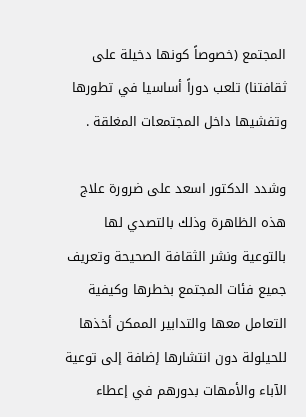المجتمع (خصوصاً كونها دخيلة على ثقافتنا) تلعب دوراً أساسيا في تطورها وتفشيها داخل المجتمعات المغلقة .

وشدد الدكتور اسعد على ضرورة علاج هذه الظاهرة وذلك بالتصدي لها بالتوعية ونشر الثقافة الصحيحة وتعريف جميع فئات المجتمع بخطرها وكيفية التعامل معها والتدابير الممكن أخذها للحيلولة دون انتشارها إضافة إلى توعية الآباء والأمهات بدورهم في إعطاء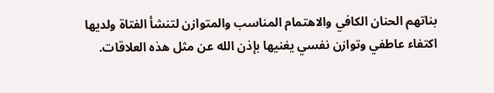بناتهم الحنان الكافي والاهتمام المناسب والمتوازن لتنشأ الفتاة ولديها اكتفاء عاطفي وتوازن نفسي يغنيها بإذن الله عن مثل هذه العلاقات.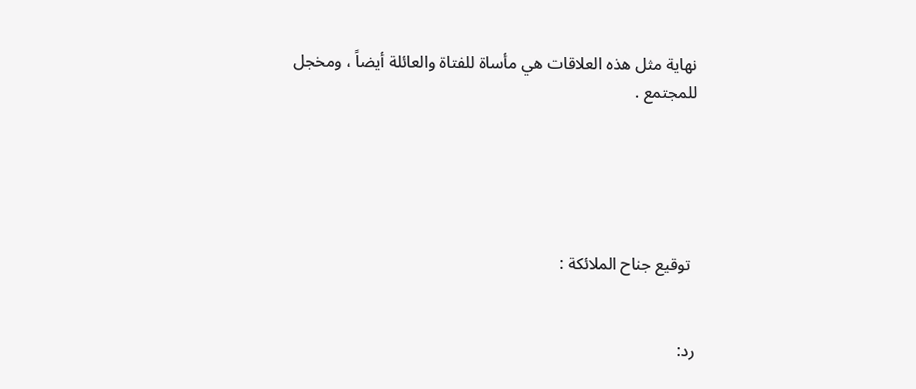نهاية مثل هذه العلاقات هي مأساة للفتاة والعائلة أيضاً ، ومخجل للمجتمع .





 توقيع جناح الملائكة :


رد: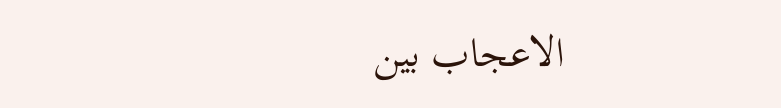الاعجاب بين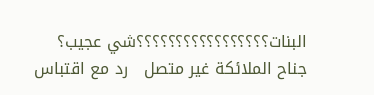البنات؟؟؟؟؟؟؟؟؟؟؟؟؟؟؟؟؟شي عجيب؟
جناح الملائكة غير متصل   رد مع اقتباس